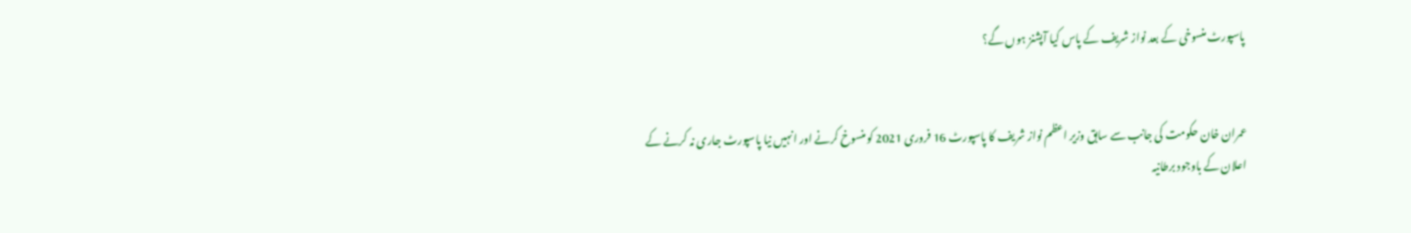پاسپورٹ منسوخی کے بعد نواز شریف کے پاس کیا آپشنز ہوں گے؟


عمران خان حکومت کی جانب سے سابق وزیر اعظم نواز شریف کا پاسپورٹ 16 فروری 2021 کو منسوخ کرنے اور انہیں نیا پاسپورٹ جاری نہ کرنے کے اعلان کے باوجود برطانیہ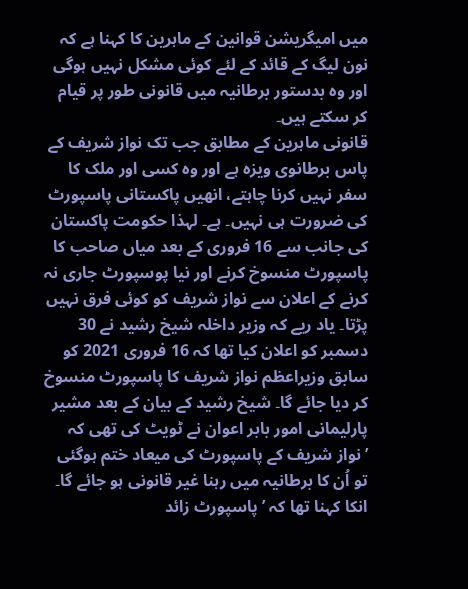میں امیگریشن قوانین کے ماہرین کا کہنا ہے کہ نون لیگ کے قائد کے لئے کوئی مشکل نہیں ہوگی اور وہ بدستور برطانیہ میں قانونی طور پر قیام کر سکتے ہیں۔
قانونی ماہرین کے مطابق جب تک نواز شریف کے پاس برطانوی ویزہ ہے اور وہ کسی اور ملک کا سفر نہیں کرنا چاہتے، انھیں پاکستانی پاسپورٹ کی ضرورت ہی نہیں۔ ہے۔ لہذا حکومت پاکستان کی جانب سے 16 فروری کے بعد میاں صاحب کا پاسپورٹ منسوخ کرنے اور نیا پوسپورٹ جاری نہ کرنے کے اعلان سے نواز شریف کو کوئی فرق نہیں پڑتا۔ یاد ریے کہ وزیر داخلہ شیخ رشید نے 30 دسمبر کو اعلان کیا تھا کہ 16 فروری 2021 کو سابق وزیراعظم نواز شریف کا پاسپورٹ منسوخ کر دیا جائے گا۔ شیخ رشید کے بیان کے بعد مشیر پارلیمانی امور بابر اعوان نے ٹویٹ کی تھی کہ ’نواز شریف کے پاسپورٹ کی میعاد ختم ہوگئی تو اُن کا برطانیہ میں رہنا غیر قانونی ہو جائے گا۔ انکا کہنا تھا کہ ’پاسپورٹ زائد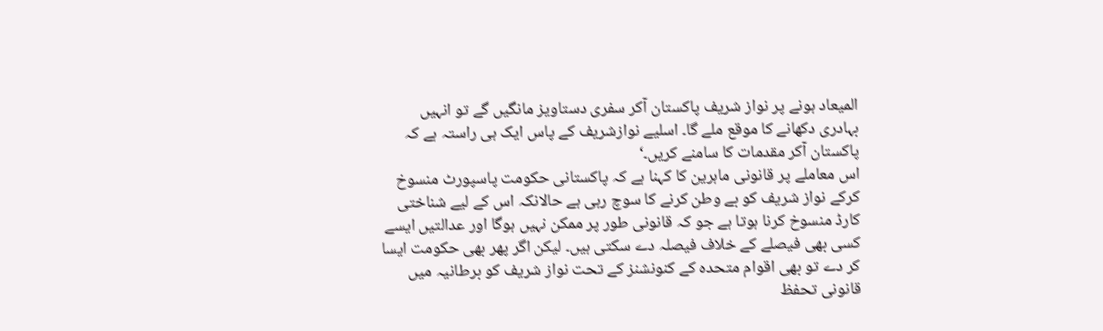المیعاد ہونے پر نواز شریف پاکستان آکر سفری دستاویز مانگیں گے تو انہیں بہادری دکھانے کا موقع ملے گا۔ اسلیے نوازشریف کے پاس ایک ہی راستہ ہے کہ پاکستان آکر مقدمات کا سامنے کریں۔‘
اس معاملے پر قانونی ماہرین کا کہنا ہے کہ پاکستانی حکومت پاسپورٹ منسوخ کرکے نواز شریف کو بے وطن کرنے کا سوچ رہی ہے حالانکہ اس کے لیے شناختی کارڈ منسوخ کرنا ہوتا ہے جو کہ قانونی طور پر ممکن نہیں ہوگا اور عدالتیں ایسے کسی بھی فیصلے کے خلاف فیصلہ دے سکتی ہیں۔ لیکن اگر پھر بھی حکومت ایسا کر دے تو بھی اقوام متحدہ کے کنونشنز کے تحت نواز شریف کو برطانیہ میں قانونی تحفظ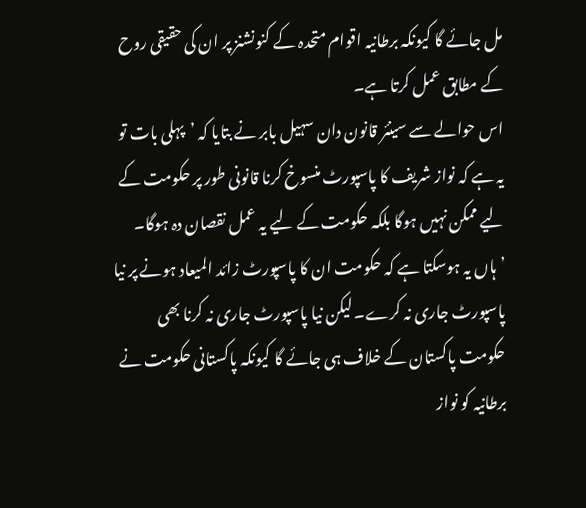مل جائے گا کیونکہ برطانیہ اقوام متحدہ کے کنونشنز پر ان کی حقیقی روح کے مطابق عمل کرتا ہے۔
اس حوالے سے سینئر قانون دان سہیل بابر نے بتایا کہ ’پہلی بات تو یہ ہے کہ نواز شریف کا پاسپورٹ منسوخ کرنا قانونی طور پر حکومت کے لیے ممکن نہیں ہوگا بلکہ حکومت کے لیے یہ عمل نقصان دہ ہوگا۔ ’ہاں یہ ہوسکتا ہے کہ حکومت ان کا پاسپورٹ زائد المیعاد ہونے پر نیا پاسپورٹ جاری نہ کرے۔ لیکن نیا پاسپورٹ جاری نہ کرنا بھی حکومت پاکستان کے خلاف ہی جائے گا کیونکہ پاکستانی حکومت نے برطانیہ کو نواز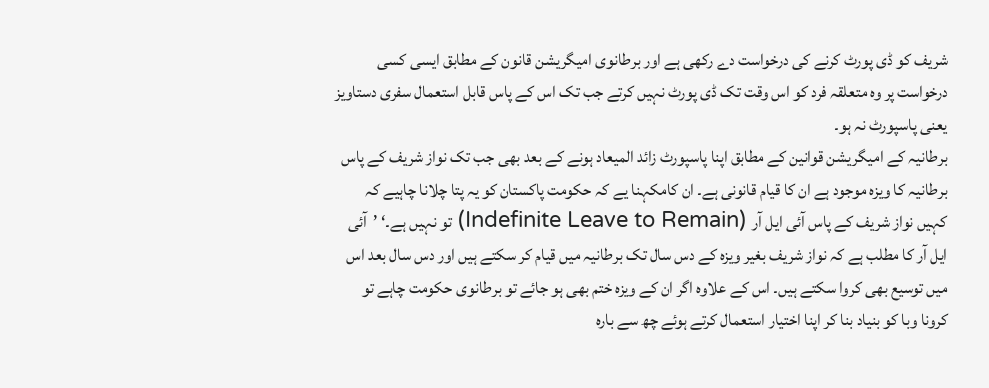شریف کو ڈی پورٹ کرنے کی درخواست دے رکھی ہے اور برطانوی امیگریشن قانون کے مطابق ایسی کسی درخواست پر وہ متعلقہ فرد کو اس وقت تک ڈی پورٹ نہیں کرتے جب تک اس کے پاس قابل استعمال سفری دستاویز یعنی پاسپورٹ نہ ہو۔
برطانیہ کے امیگریشن قوانین کے مطابق اپنا پاسپورٹ زائد المیعاد ہونے کے بعد بھی جب تک نواز شریف کے پاس برطانیہ کا ویزہ موجود ہے ان کا قیام قانونی ہے۔ ان کامکہنا یے کہ حکومت پاکستان کو یہ پتا چلانا چاہیے کہ کہیں نواز شریف کے پاس آئی ایل آر  (Indefinite Leave to Remain) تو نہیں ہے۔‘ ’آئی ایل آر کا مطلب ہے کہ نواز شریف بغیر ویزہ کے دس سال تک برطانیہ میں قیام کر سکتے ہیں اور دس سال بعد اس میں توسیع بھی کروا سکتے ہیں۔ اس کے علاوہ اگر ان کے ویزہ ختم بھی ہو جائے تو برطانوی حکومت چاہے تو کرونا وبا کو بنیاد بنا کر اپنا اختیار استعمال کرتے ہوئے چھ سے بارہ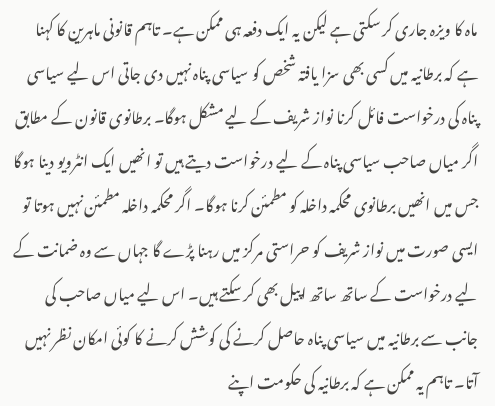ماہ کا ویزہ جاری کر سکتی ہے لیکن یہ ایک دفعہ ہی ممکن ہے۔ تاہم قانونی ماہرین کا کہنا ہے کہ برطانیہ میں کسی بھی سزا یافتہ شخص کو سیاسی پناہ نہیں دی جاتی اس لیے سیاسی پناہ کی درخواست فائل کرنا نواز شریف کے لیے مشکل ہوگا۔ برطانوی قانون کے مطابق اگر میاں صاحب سیاسی پناہ کے لیے درخواست دیتے ہیں تو انھیں ایک انٹرویو دینا ہوگا جس میں انھیں برطانوی محکمہ داخلہ کو مطمئن کرنا ہوگا۔ اگر محکمہ داخلہ مطمئن نہیں ہوتا تو ایسی صورت میں نواز شریف کو حراستی مرکز میں رہنا پڑے گا جہاں سے وہ ضمانت کے لیے درخواست کے ساتھ ساتھ اپیل بھی کر سکتے ہیں۔ اس لیے میاں صاحب کی جانب سے برطانیہ میں سیاسی پناہ حاصل کرنے کی کوشش کرنے کا کوئی امکان نظر نہیں آتا۔ تاہم یہ ممکن ہے کہ برطانیہ کی حکومت اپنے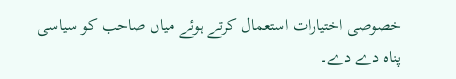خصوصی اختیارات استعمال کرتے ہوئے میاں صاحب کو سیاسی پناہ دے دے۔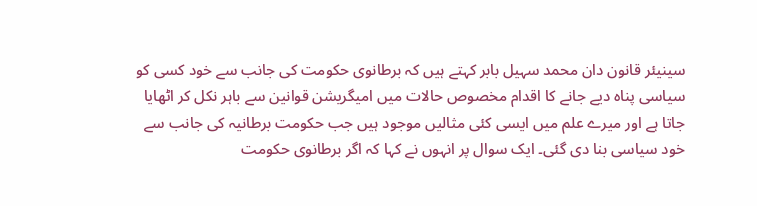سینیئر قانون دان محمد سہیل بابر کہتے ہیں کہ برطانوی حکومت کی جانب سے خود کسی کو سیاسی پناہ دیے جانے کا اقدام مخصوص حالات میں امیگریشن قوانین سے باہر نکل کر اٹھایا جاتا ہے اور میرے علم میں ایسی کئی مثالیں موجود ہیں جب حکومت برطانیہ کی جانب سے خود سیاسی بنا دی گئی۔ ایک سوال پر انہوں نے کہا کہ اگر برطانوی حکومت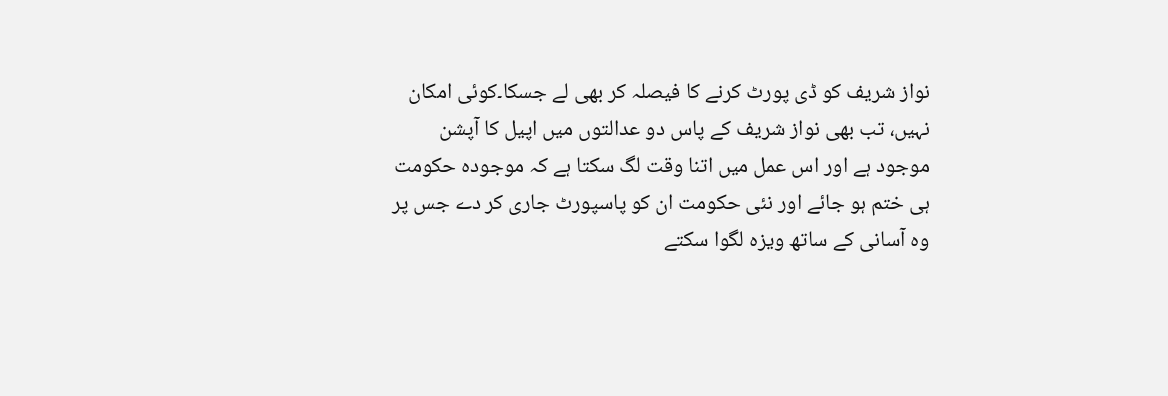نواز شریف کو ڈی پورٹ کرنے کا فیصلہ کر بھی لے جسکا۔کوئی امکان نہیں، تب بھی نواز شریف کے پاس دو عدالتوں میں اپیل کا آپشن موجود ہے اور اس عمل میں اتنا وقت لگ سکتا ہے کہ موجودہ حکومت ہی ختم ہو جائے اور نئی حکومت ان کو پاسپورٹ جاری کر دے جس پر وہ آسانی کے ساتھ ویزہ لگوا سکتے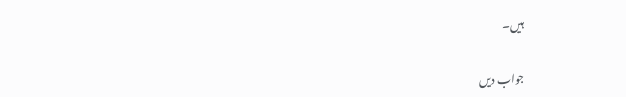ہیں۔

جواب دیں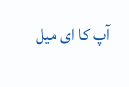آپ کا ای میل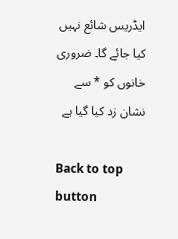ایڈریس شائع نہیں کیا جائے گا۔ ضروری خانوں کو * سے نشان زد کیا گیا ہے

Back to top button